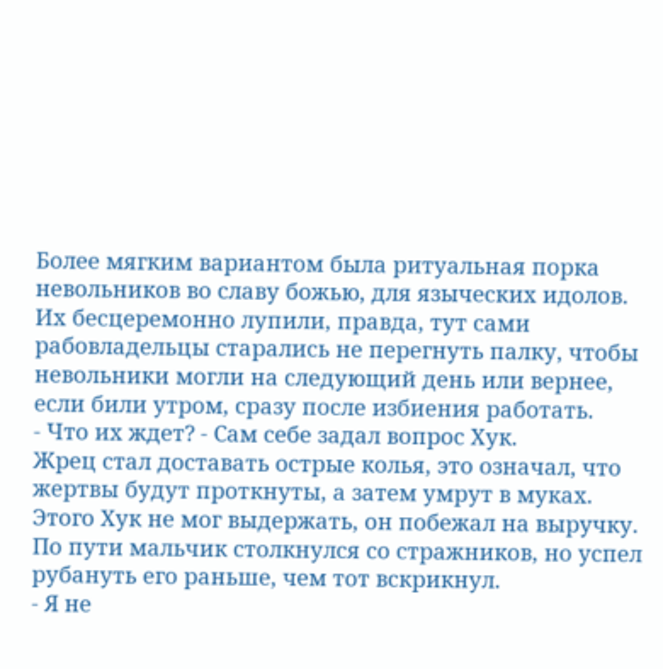Более мягким вариантом была ритуальная порка невольников во славу божью, для языческих идолов. Их бесцеремонно лупили, правда, тут сами рабовладельцы старались не перегнуть палку, чтобы невольники могли на следующий день или вернее, если били утром, сразу после избиения работать.
- Что их ждет? - Сам себе задал вопрос Хук.
Жрец стал доставать острые колья, это означал, что жертвы будут проткнуты, а затем умрут в муках.
Этого Хук не мог выдержать, он побежал на выручку. По пути мальчик столкнулся со стражников, но успел рубануть его раньше, чем тот вскрикнул.
- Я не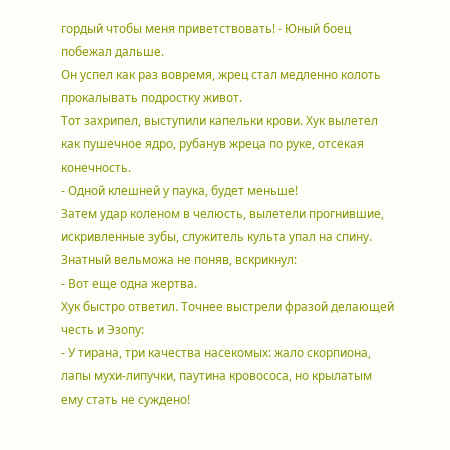гордый чтобы меня приветствовать! - Юный боец побежал дальше.
Он успел как раз вовремя, жрец стал медленно колоть прокалывать подростку живот.
Тот захрипел, выступили капельки крови. Хук вылетел как пушечное ядро, рубанув жреца по руке, отсекая конечность.
- Одной клешней у паука, будет меньше!
Затем удар коленом в челюсть, вылетели прогнившие, искривленные зубы, служитель культа упал на спину.
Знатный вельможа не поняв, вскрикнул:
- Вот еще одна жертва.
Хук быстро ответил. Точнее выстрели фразой делающей честь и Эзопу:
- У тирана, три качества насекомых: жало скорпиона, лапы мухи-липучки, паутина кровососа, но крылатым ему стать не суждено!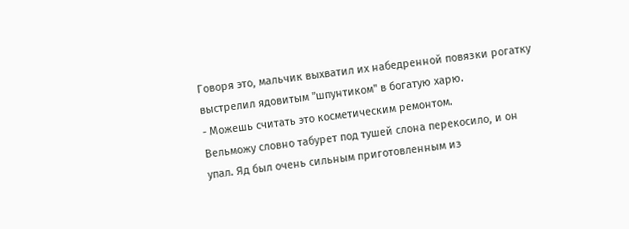Говоря это, мальчик выхватил их набедренной повязки рогатку выстрелил ядовитым "шпунтиком" в богатую харю.
- Можешь считать это косметическим ремонтом.
Вельможу словно табурет под тушей слона перекосило, и он упал. Яд был очень сильным приготовленным из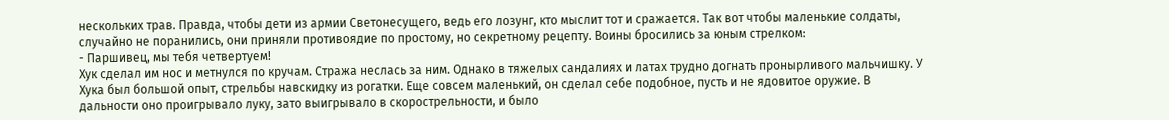нескольких трав. Правда, чтобы дети из армии Светонесущего, ведь его лозунг, кто мыслит тот и сражается. Так вот чтобы маленькие солдаты, случайно не поранились, они приняли противоядие по простому, но секретному рецепту. Воины бросились за юным стрелком:
- Паршивец, мы тебя четвертуем!
Хук сделал им нос и метнулся по кручам. Стража неслась за ним. Однако в тяжелых сандалиях и латах трудно догнать пронырливого мальчишку. У Хука был большой опыт, стрельбы навскидку из рогатки. Еще совсем маленький, он сделал себе подобное, пусть и не ядовитое оружие. В дальности оно проигрывало луку, зато выигрывало в скорострельности, и было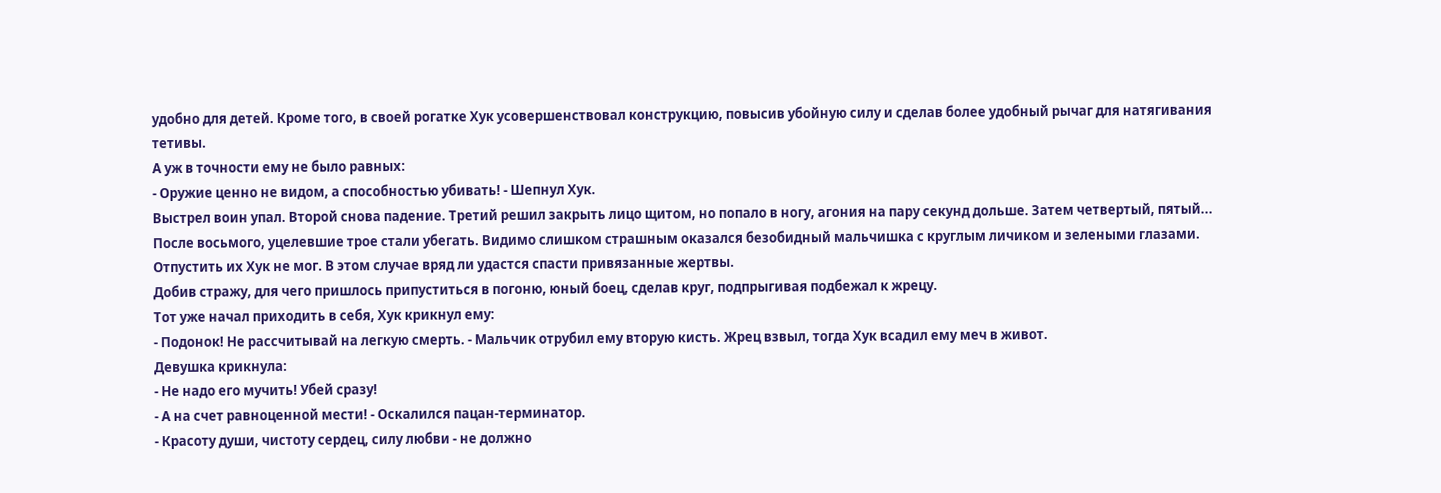удобно для детей. Кроме того, в своей рогатке Хук усовершенствовал конструкцию, повысив убойную силу и сделав более удобный рычаг для натягивания тетивы.
А уж в точности ему не было равных:
- Оружие ценно не видом, а способностью убивать! - Шепнул Хук.
Выстрел воин упал. Второй снова падение. Третий решил закрыть лицо щитом, но попало в ногу, агония на пару секунд дольше. Затем четвертый, пятый...
После восьмого, уцелевшие трое стали убегать. Видимо слишком страшным оказался безобидный мальчишка с круглым личиком и зелеными глазами.
Отпустить их Хук не мог. В этом случае вряд ли удастся спасти привязанные жертвы.
Добив стражу, для чего пришлось припуститься в погоню, юный боец, сделав круг, подпрыгивая подбежал к жрецу.
Тот уже начал приходить в себя, Хук крикнул ему:
- Подонок! Не рассчитывай на легкую смерть. - Мальчик отрубил ему вторую кисть. Жрец взвыл, тогда Хук всадил ему меч в живот.
Девушка крикнула:
- Не надо его мучить! Убей сразу!
- А на счет равноценной мести! - Оскалился пацан-терминатор.
- Красоту души, чистоту сердец, силу любви - не должно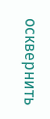осквернить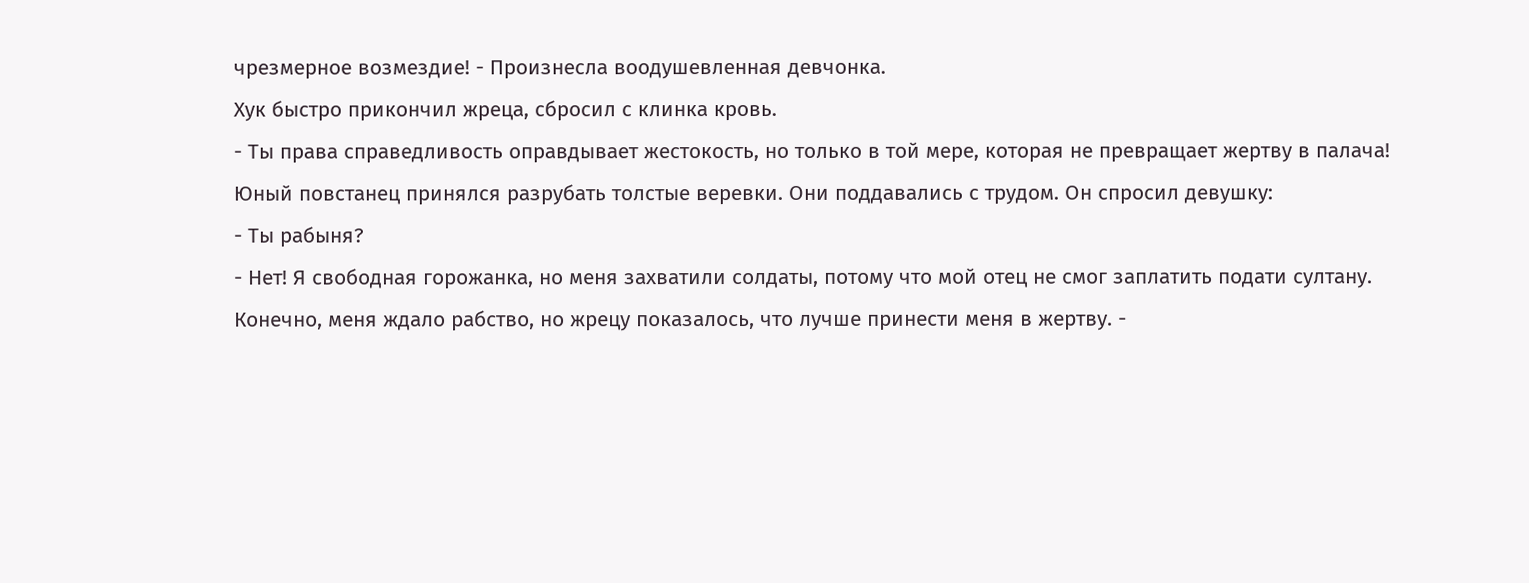чрезмерное возмездие! - Произнесла воодушевленная девчонка.
Хук быстро прикончил жреца, сбросил с клинка кровь.
- Ты права справедливость оправдывает жестокость, но только в той мере, которая не превращает жертву в палача!
Юный повстанец принялся разрубать толстые веревки. Они поддавались с трудом. Он спросил девушку:
- Ты рабыня?
- Нет! Я свободная горожанка, но меня захватили солдаты, потому что мой отец не смог заплатить подати султану. Конечно, меня ждало рабство, но жрецу показалось, что лучше принести меня в жертву. -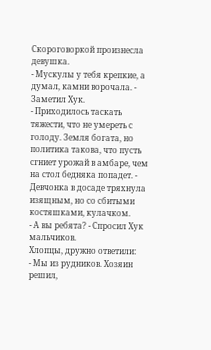Скороговоркой произнесла девушка.
- Мускулы у тебя крепкие, а думал, камни ворочала. - Заметил Хук.
- Приходилось таскать тяжести, что не умереть с голоду. Земля богата, но политика такова, что пусть сгниет урожай в амбаре, чем на стол бедняка попадет. - Девчонка в досаде тряхнула изящным, но со сбитыми костяшками, кулачком.
- А вы ребята? - Спросил Хук мальчиков.
Хлопцы, дружно ответили:
- Мы из рудников. Хозяин решил,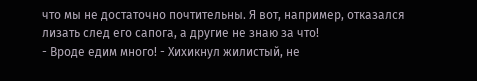что мы не достаточно почтительны. Я вот, например, отказался лизать след его сапога, а другие не знаю за что!
- Вроде едим много! - Хихикнул жилистый, не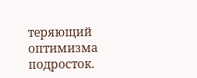теряющий оптимизма подросток.